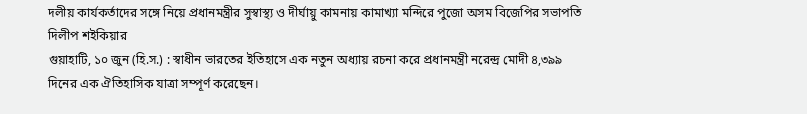দলীয় কাৰ্যকৰ্তাদের সঙ্গে নিয়ে প্রধানমন্ত্রীর সুস্বাস্থ্য ও দীর্ঘায়ু কামনায় কামাখ্যা মন্দিরে পুজো অসম বিজেপির সভাপতি দিলীপ শইকিয়ার
গুয়াহাটি, ১০ জুন (হি.স.) : স্বাধীন ভারতের ইতিহাসে এক নতুন অধ্যায় রচনা করে প্রধানমন্ত্রী নরেন্দ্র মোদী ৪,৩৯৯ দিনের এক ঐতিহাসিক যাত্রা সম্পূর্ণ করেছেন।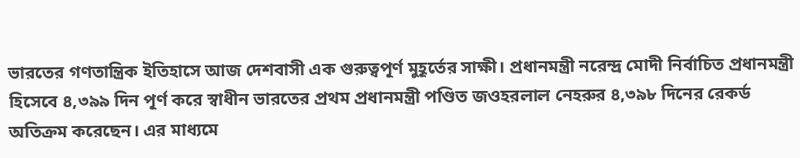ভারতের গণতান্ত্রিক ইতিহাসে আজ দেশবাসী এক গুরুত্বপূর্ণ মুহূর্তের সাক্ষী। প্রধানমন্ত্রী নরেন্দ্র মোদী নির্বাচিত প্রধানমন্ত্রী হিসেবে ৪,৩৯৯ দিন পূর্ণ করে স্বাধীন ভারতের প্রথম প্রধানমন্ত্রী পণ্ডিত জওহরলাল নেহরুর ৪,৩৯৮ দিনের রেকর্ড অতিক্রম করেছেন। এর মাধ্যমে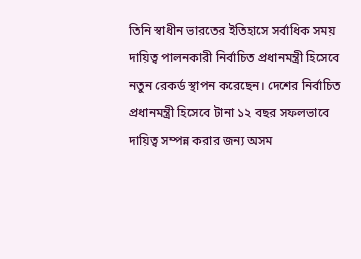তিনি স্বাধীন ভারতের ইতিহাসে সর্বাধিক সময় দায়িত্ব পালনকারী নির্বাচিত প্রধানমন্ত্রী হিসেবে নতুন রেকর্ড স্থাপন করেছেন। দেশের নির্বাচিত প্রধানমন্ত্রী হিসেবে টানা ১২ বছর সফলভাবে দায়িত্ব সম্পন্ন করার জন্য অসম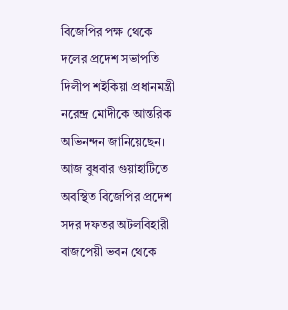বিজেপির পক্ষ থেকে দলের প্রদেশ সভাপতি দিলীপ শইকিয়া প্রধানমন্ত্রী নরেন্দ্র মোদীকে আন্তরিক অভিনন্দন জানিয়েছেন।
আজ বুধবার গুয়াহাটিতে অবস্থিত বিজেপির প্রদেশ সদর দফতর অটলবিহারী বাজপেয়ী ভবন থেকে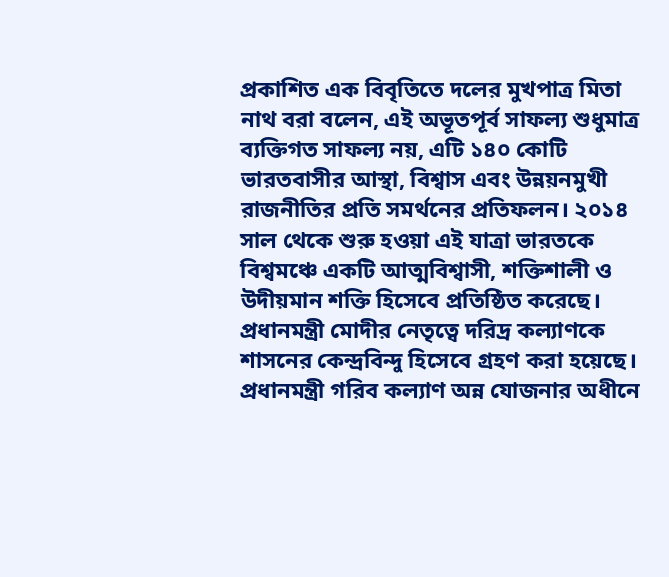প্রকাশিত এক বিবৃতিতে দলের মুখপাত্র মিতা নাথ বরা বলেন, এই অভূতপূর্ব সাফল্য শুধুমাত্র ব্যক্তিগত সাফল্য নয়, এটি ১৪০ কোটি ভারতবাসীর আস্থা, বিশ্বাস এবং উন্নয়নমুখী রাজনীতির প্রতি সমর্থনের প্রতিফলন। ২০১৪ সাল থেকে শুরু হওয়া এই যাত্রা ভারতকে বিশ্বমঞ্চে একটি আত্মবিশ্বাসী, শক্তিশালী ও উদীয়মান শক্তি হিসেবে প্রতিষ্ঠিত করেছে।
প্রধানমন্ত্রী মোদীর নেতৃত্বে দরিদ্র কল্যাণকে শাসনের কেন্দ্রবিন্দু হিসেবে গ্রহণ করা হয়েছে। প্রধানমন্ত্রী গরিব কল্যাণ অন্ন যোজনার অধীনে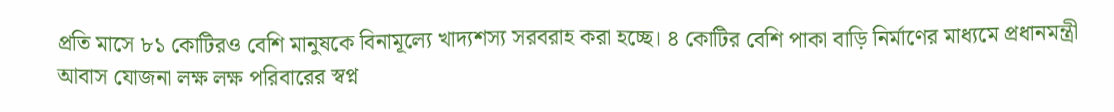প্রতি মাসে ৮১ কোটিরও বেশি মানুষকে বিনামূল্যে খাদ্যশস্য সরবরাহ করা হচ্ছে। ৪ কোটির বেশি পাকা বাড়ি নির্মাণের মাধ্যমে প্রধানমন্ত্রী আবাস যোজনা লক্ষ লক্ষ পরিবারের স্বপ্ন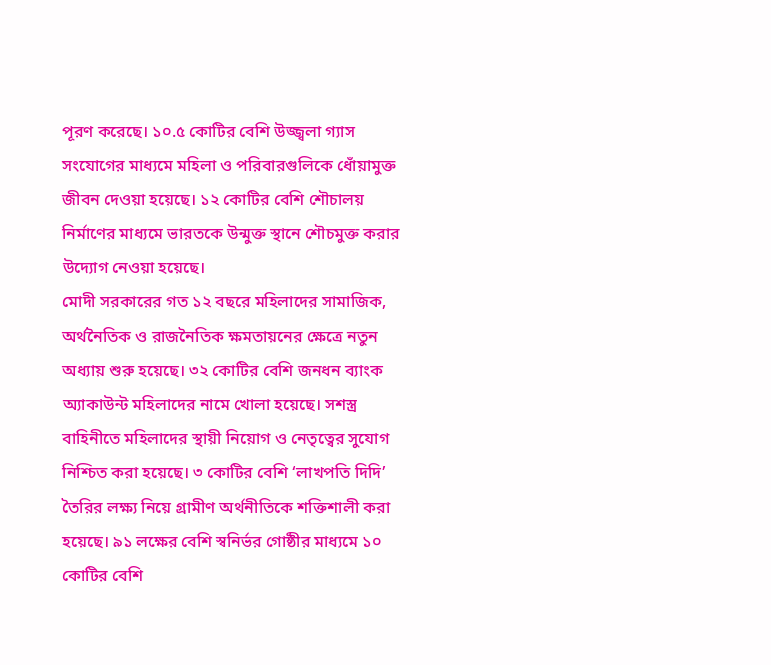পূরণ করেছে। ১০.৫ কোটির বেশি উজ্জ্বলা গ্যাস সংযোগের মাধ্যমে মহিলা ও পরিবারগুলিকে ধোঁয়ামুক্ত জীবন দেওয়া হয়েছে। ১২ কোটির বেশি শৌচালয় নির্মাণের মাধ্যমে ভারতকে উন্মুক্ত স্থানে শৌচমুক্ত করার উদ্যোগ নেওয়া হয়েছে।
মোদী সরকারের গত ১২ বছরে মহিলাদের সামাজিক, অর্থনৈতিক ও রাজনৈতিক ক্ষমতায়নের ক্ষেত্রে নতুন অধ্যায় শুরু হয়েছে। ৩২ কোটির বেশি জনধন ব্যাংক অ্যাকাউন্ট মহিলাদের নামে খোলা হয়েছে। সশস্ত্র বাহিনীতে মহিলাদের স্থায়ী নিয়োগ ও নেতৃত্বের সুযোগ নিশ্চিত করা হয়েছে। ৩ কোটির বেশি ‘লাখপতি দিদি’ তৈরির লক্ষ্য নিয়ে গ্রামীণ অর্থনীতিকে শক্তিশালী করা হয়েছে। ৯১ লক্ষের বেশি স্বনির্ভর গোষ্ঠীর মাধ্যমে ১০ কোটির বেশি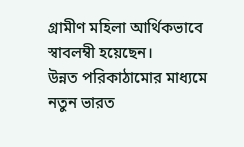গ্রামীণ মহিলা আর্থিকভাবে স্বাবলম্বী হয়েছেন।
উন্নত পরিকাঠামোর মাধ্যমে নতুন ভারত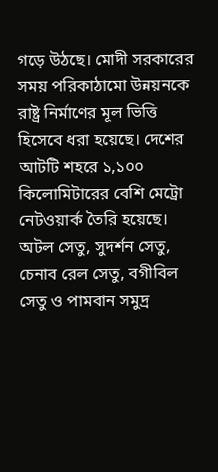গড়ে উঠছে। মোদী সরকারের সময় পরিকাঠামো উন্নয়নকে রাষ্ট্র নির্মাণের মূল ভিত্তি হিসেবে ধরা হয়েছে। দেশের আটটি শহরে ১,১০০ কিলোমিটারের বেশি মেট্রো নেটওয়ার্ক তৈরি হয়েছে। অটল সেতু, সুদর্শন সেতু, চেনাব রেল সেতু, বগীবিল সেতু ও পামবান সমুদ্র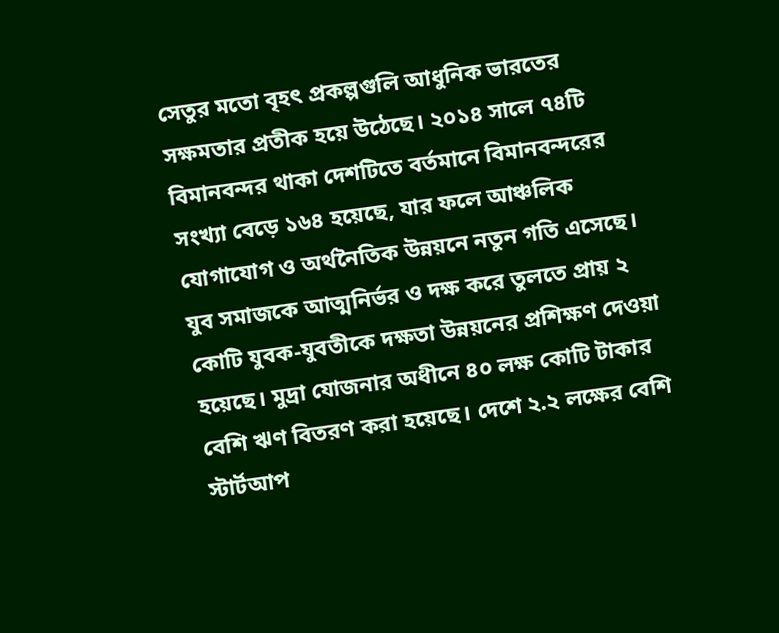সেতুর মতো বৃহৎ প্রকল্পগুলি আধুনিক ভারতের সক্ষমতার প্রতীক হয়ে উঠেছে। ২০১৪ সালে ৭৪টি বিমানবন্দর থাকা দেশটিতে বর্তমানে বিমানবন্দরের সংখ্যা বেড়ে ১৬৪ হয়েছে, যার ফলে আঞ্চলিক যোগাযোগ ও অর্থনৈতিক উন্নয়নে নতুন গতি এসেছে।
যুব সমাজকে আত্মনির্ভর ও দক্ষ করে তুলতে প্রায় ২ কোটি যুবক-যুবতীকে দক্ষতা উন্নয়নের প্রশিক্ষণ দেওয়া হয়েছে। মুদ্রা যোজনার অধীনে ৪০ লক্ষ কোটি টাকার বেশি ঋণ বিতরণ করা হয়েছে। দেশে ২.২ লক্ষের বেশি স্টার্টআপ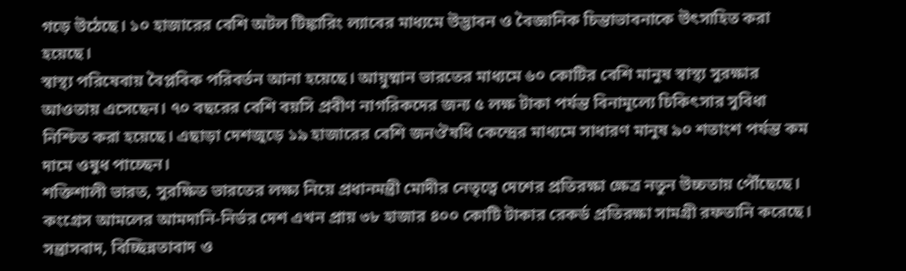গড়ে উঠেছে। ১০ হাজারের বেশি অটল টিঙ্কারিং ল্যাবের মাধ্যমে উদ্ভাবন ও বৈজ্ঞানিক চিন্তাভাবনাকে উৎসাহিত করা হয়েছে।
স্বাস্থ্য পরিষেবায় বৈপ্লবিক পরিবর্তন আনা হয়েছে। আয়ুষ্মান ভারতের মাধ্যমে ৬০ কোটির বেশি মানুষ স্বাস্থ্য সুরক্ষার আওতায় এসেছেন। ৭০ বছরের বেশি বয়সি প্রবীণ নাগরিকদের জন্য ৫ লক্ষ টাকা পর্যন্ত বিনামূল্যে চিকিৎসার সুবিধা নিশ্চিত করা হয়েছে। এছাড়া দেশজুড়ে ১৯ হাজারের বেশি জনঔষধি কেন্দ্রের মাধ্যমে সাধারণ মানুষ ৯০ শতাংশ পর্যন্ত কম দামে ওষুধ পাচ্ছেন।
শক্তিশালী ভারত, সুরক্ষিত ভারতের লক্ষ্য নিয়ে প্রধানমন্ত্রী মোদীর নেতৃত্বে দেশের প্রতিরক্ষা ক্ষেত্র নতুন উচ্চতায় পৌঁছেছে। কংগ্রেস আমলের আমদানি-নির্ভর দেশ এখন প্রায় ৩৮ হাজার ৪০০ কোটি টাকার রেকর্ড প্রতিরক্ষা সামগ্রী রফতানি করেছে। সন্ত্রাসবাদ, বিচ্ছিন্নতাবাদ ও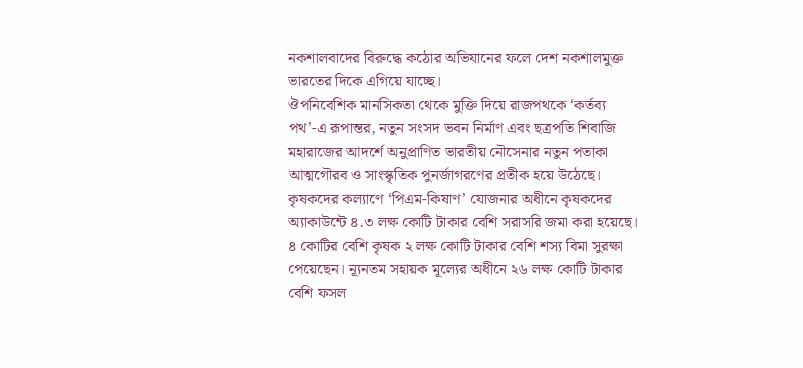নকশালবাদের বিরুদ্ধে কঠোর অভিযানের ফলে দেশ নকশালমুক্ত ভারতের দিকে এগিয়ে যাচ্ছে।
ঔপনিবেশিক মানসিকতা থেকে মুক্তি দিয়ে রাজপথকে ‘কর্তব্য পথ’-এ রূপান্তর, নতুন সংসদ ভবন নির্মাণ এবং ছত্রপতি শিবাজি মহারাজের আদর্শে অনুপ্রাণিত ভারতীয় নৌসেনার নতুন পতাকা আত্মগৌরব ও সাংস্কৃতিক পুনর্জাগরণের প্রতীক হয়ে উঠেছে।
কৃষকদের কল্যাণে ‘পিএম-কিষাণ’ যোজনার অধীনে কৃষকদের অ্যাকাউন্টে ৪.৩ লক্ষ কোটি টাকার বেশি সরাসরি জমা করা হয়েছে। ৪ কোটির বেশি কৃষক ২ লক্ষ কোটি টাকার বেশি শস্য বিমা সুরক্ষা পেয়েছেন। ন্যূনতম সহায়ক মূল্যের অধীনে ২৬ লক্ষ কোটি টাকার বেশি ফসল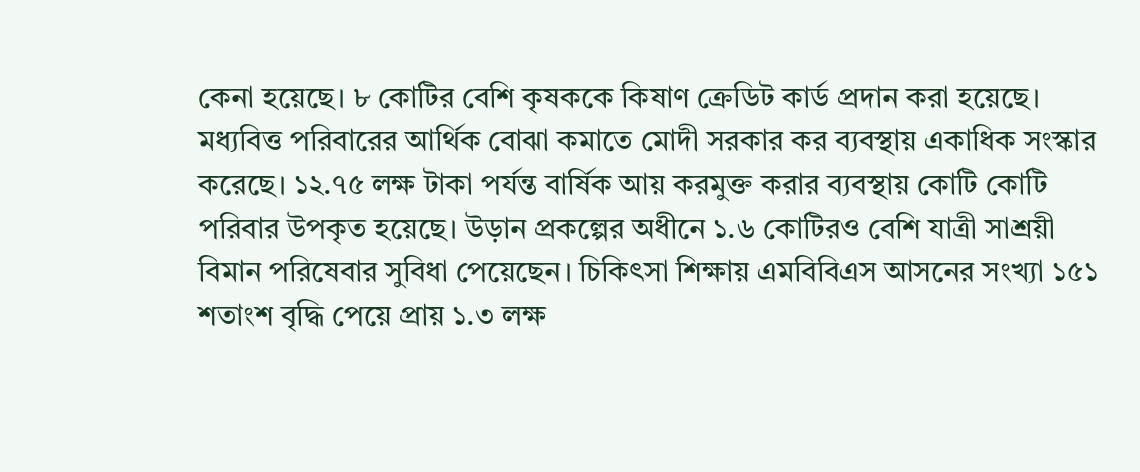কেনা হয়েছে। ৮ কোটির বেশি কৃষককে কিষাণ ক্রেডিট কার্ড প্রদান করা হয়েছে।
মধ্যবিত্ত পরিবারের আর্থিক বোঝা কমাতে মোদী সরকার কর ব্যবস্থায় একাধিক সংস্কার করেছে। ১২.৭৫ লক্ষ টাকা পর্যন্ত বার্ষিক আয় করমুক্ত করার ব্যবস্থায় কোটি কোটি পরিবার উপকৃত হয়েছে। উড়ান প্রকল্পের অধীনে ১.৬ কোটিরও বেশি যাত্রী সাশ্রয়ী বিমান পরিষেবার সুবিধা পেয়েছেন। চিকিৎসা শিক্ষায় এমবিবিএস আসনের সংখ্যা ১৫১ শতাংশ বৃদ্ধি পেয়ে প্রায় ১.৩ লক্ষ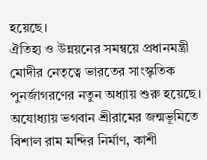হয়েছে।
ঐতিহ্য ও উন্নয়নের সমন্বয়ে প্রধানমন্ত্রী মোদীর নেতৃত্বে ভারতের সাংস্কৃতিক পুনর্জাগরণের নতুন অধ্যায় শুরু হয়েছে। অযোধ্যায় ভগবান শ্রীরামের জন্মভূমিতে বিশাল রাম মন্দির নির্মাণ, কাশী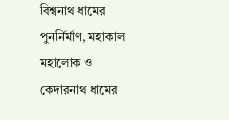বিশ্বনাথ ধামের পুনর্নির্মাণ, মহাকাল মহালোক ও কেদারনাথ ধামের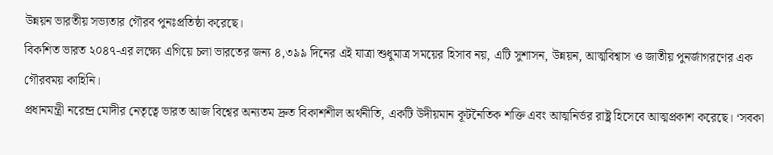উন্নয়ন ভারতীয় সভ্যতার গৌরব পুনঃপ্রতিষ্ঠা করেছে।
বিকশিত ভারত ২০৪৭-এর লক্ষ্যে এগিয়ে চলা ভারতের জন্য ৪,৩৯৯ দিনের এই যাত্রা শুধুমাত্র সময়ের হিসাব নয়, এটি সুশাসন, উন্নয়ন, আত্মবিশ্বাস ও জাতীয় পুনর্জাগরণের এক গৌরবময় কাহিনি।
প্রধানমন্ত্রী নরেন্দ্র মোদীর নেতৃত্বে ভারত আজ বিশ্বের অন্যতম দ্রুত বিকাশশীল অর্থনীতি, একটি উদীয়মান কূটনৈতিক শক্তি এবং আত্মনির্ভর রাষ্ট্র হিসেবে আত্মপ্রকাশ করেছে। ‘সবকা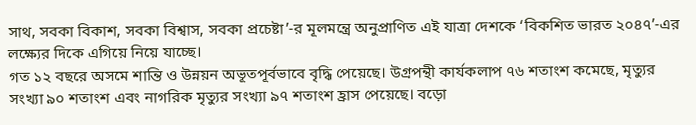সাথ, সবকা বিকাশ, সবকা বিশ্বাস, সবকা প্রচেষ্টা’-র মূলমন্ত্রে অনুপ্রাণিত এই যাত্রা দেশকে ‘বিকশিত ভারত ২০৪৭’-এর লক্ষ্যের দিকে এগিয়ে নিয়ে যাচ্ছে।
গত ১২ বছরে অসমে শান্তি ও উন্নয়ন অভূতপূর্বভাবে বৃদ্ধি পেয়েছে। উগ্রপন্থী কার্যকলাপ ৭৬ শতাংশ কমেছে, মৃত্যুর সংখ্যা ৯০ শতাংশ এবং নাগরিক মৃত্যুর সংখ্যা ৯৭ শতাংশ হ্রাস পেয়েছে। বড়ো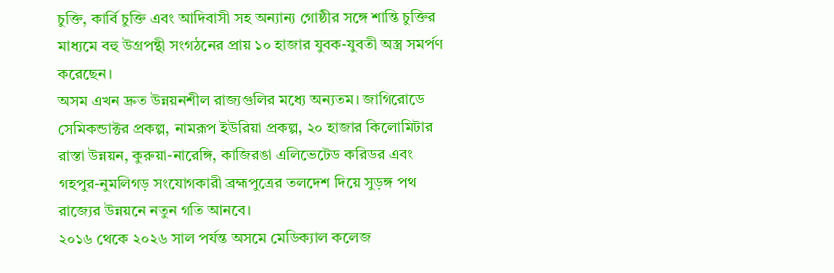চুক্তি, কার্বি চুক্তি এবং আদিবাসী সহ অন্যান্য গোষ্ঠীর সঙ্গে শান্তি চুক্তির মাধ্যমে বহু উগ্রপন্থী সংগঠনের প্রায় ১০ হাজার যুবক-যুবতী অস্ত্র সমর্পণ করেছেন।
অসম এখন দ্রুত উন্নয়নশীল রাজ্যগুলির মধ্যে অন্যতম। জাগিরোডে সেমিকন্ডাক্টর প্রকল্প, নামরূপ ইউরিয়া প্রকল্প, ২০ হাজার কিলোমিটার রাস্তা উন্নয়ন, কুরুয়া-নারেঙ্গি, কাজিরঙা এলিভেটেড করিডর এবং গহপুর-নুমলিগড় সংযোগকারী ব্রহ্মপুত্রের তলদেশ দিয়ে সুড়ঙ্গ পথ রাজ্যের উন্নয়নে নতুন গতি আনবে।
২০১৬ থেকে ২০২৬ সাল পর্যন্ত অসমে মেডিক্যাল কলেজ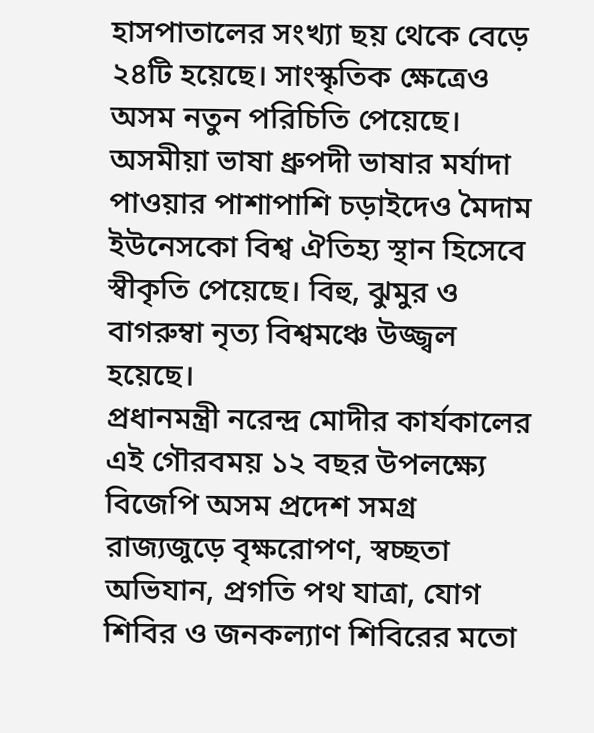হাসপাতালের সংখ্যা ছয় থেকে বেড়ে ২৪টি হয়েছে। সাংস্কৃতিক ক্ষেত্রেও অসম নতুন পরিচিতি পেয়েছে। অসমীয়া ভাষা ধ্রুপদী ভাষার মর্যাদা পাওয়ার পাশাপাশি চড়াইদেও মৈদাম ইউনেসকো বিশ্ব ঐতিহ্য স্থান হিসেবে স্বীকৃতি পেয়েছে। বিহু, ঝুমুর ও বাগরুম্বা নৃত্য বিশ্বমঞ্চে উজ্জ্বল হয়েছে।
প্রধানমন্ত্রী নরেন্দ্র মোদীর কার্যকালের এই গৌরবময় ১২ বছর উপলক্ষ্যে বিজেপি অসম প্রদেশ সমগ্র রাজ্যজুড়ে বৃক্ষরোপণ, স্বচ্ছতা অভিযান, প্রগতি পথ যাত্রা, যোগ শিবির ও জনকল্যাণ শিবিরের মতো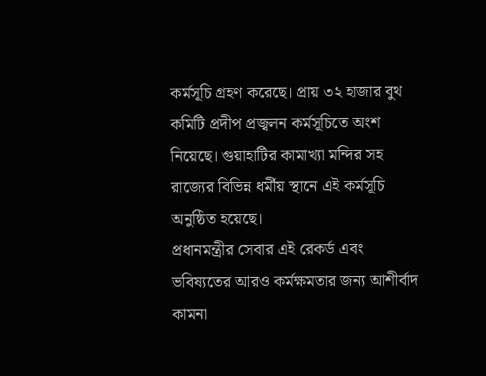কর্মসূচি গ্রহণ করেছে। প্রায় ৩২ হাজার বুথ কমিটি প্রদীপ প্রজ্বলন কর্মসূচিতে অংশ নিয়েছে। গুয়াহাটির কামাখ্যা মন্দির সহ রাজ্যের বিভিন্ন ধর্মীয় স্থানে এই কর্মসূচি অনুষ্ঠিত হয়েছে।
প্রধানমন্ত্রীর সেবার এই রেকর্ড এবং ভবিষ্যতের আরও কর্মক্ষমতার জন্য আশীর্বাদ কামনা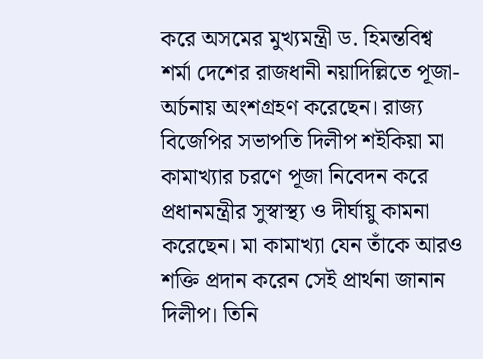করে অসমের মুখ্যমন্ত্রী ড. হিমন্তবিশ্ব শর্মা দেশের রাজধানী নয়াদিল্লিতে পূজা-অর্চনায় অংশগ্রহণ করেছেন। রাজ্য বিজেপির সভাপতি দিলীপ শইকিয়া মা কামাখ্যার চরণে পূজা নিবেদন করে প্রধানমন্ত্রীর সুস্বাস্থ্য ও দীর্ঘায়ু কামনা করেছেন। মা কামাখ্যা যেন তাঁকে আরও শক্তি প্রদান করেন সেই প্রার্থনা জানান দিলীপ। তিনি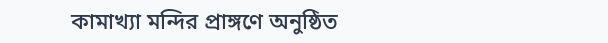কামাখ্যা মন্দির প্রাঙ্গণে অনুষ্ঠিত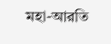মহা-আরতি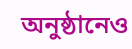অনুষ্ঠানেও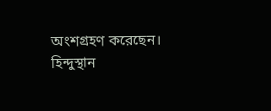অংশগ্রহণ করেছেন।
হিন্দুস্থান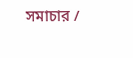সমাচার /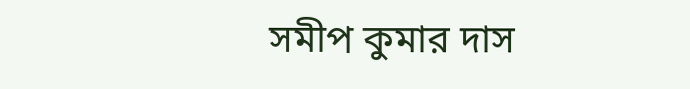সমীপ কুমার দাস